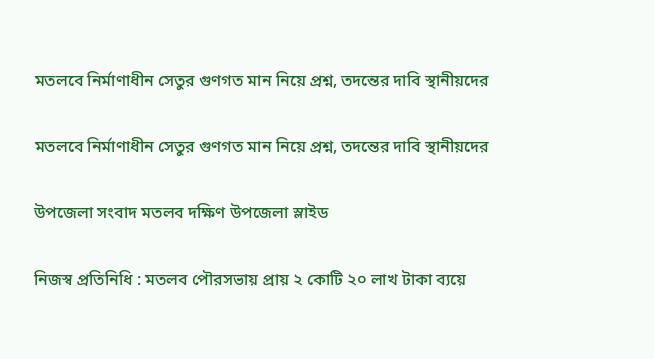মতলবে নির্মাণাধীন সেতুর গুণগত মান নিয়ে প্রশ্ন, তদন্তের দাবি স্থানীয়দের

মতলবে নির্মাণাধীন সেতুর গুণগত মান নিয়ে প্রশ্ন, তদন্তের দাবি স্থানীয়দের

উপজেলা সংবাদ মতলব দক্ষিণ উপজেলা স্লাইড

নিজস্ব প্রতিনিধি : মতলব পৌরসভায় প্রায় ২ কোটি ২০ লাখ টাকা ব্যয়ে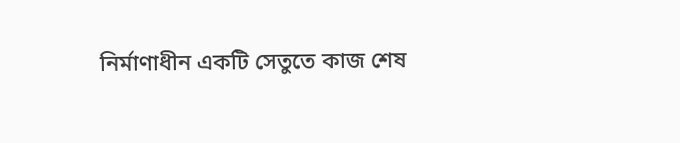নির্মাণাধীন একটি সেতুতে কাজ শেষ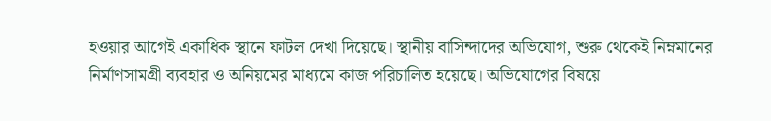হওয়ার আগেই একাধিক স্থানে ফাটল দেখা দিয়েছে। স্থানীয় বাসিন্দাদের অভিযোগ, শুরু থেকেই নিম্নমানের নির্মাণসামগ্রী ব্যবহার ও অনিয়মের মাধ্যমে কাজ পরিচালিত হয়েছে। অভিযোগের বিষয়ে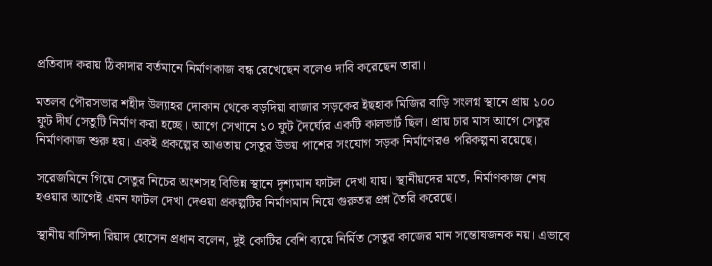প্রতিবাদ করায় ঠিকাদার বর্তমানে নির্মাণকাজ বন্ধ রেখেছেন বলেও দাবি করেছেন তারা।

মতলব পৌরসভার শহীদ উল্যাহর দোকান থেকে বড়দিয়া বাজার সড়কের ইছহাক মিজির বাড়ি সংলগ্ন স্থানে প্রায় ১০০ ফুট দীর্ঘ সেতুটি নির্মাণ করা হচ্ছে। আগে সেখানে ১০ ফুট দৈর্ঘ্যের একটি কালভার্ট ছিল। প্রায় চার মাস আগে সেতুর নির্মাণকাজ শুরু হয়। একই প্রকল্পের আওতায় সেতুর উভয় পাশের সংযোগ সড়ক নির্মাণেরও পরিকল্পনা রয়েছে।

সরেজমিনে গিয়ে সেতুর নিচের অংশসহ বিভিন্ন স্থানে দৃশ্যমান ফাটল দেখা যায়। স্থানীয়দের মতে, নির্মাণকাজ শেষ হওয়ার আগেই এমন ফাটল দেখা দেওয়া প্রকল্পটির নির্মাণমান নিয়ে গুরুতর প্রশ্ন তৈরি করেছে।

স্থানীয় বাসিন্দা রিয়াদ হোসেন প্রধান বলেন, দুই কোটির বেশি ব্যয়ে নির্মিত সেতুর কাজের মান সন্তোষজনক নয়। এভাবে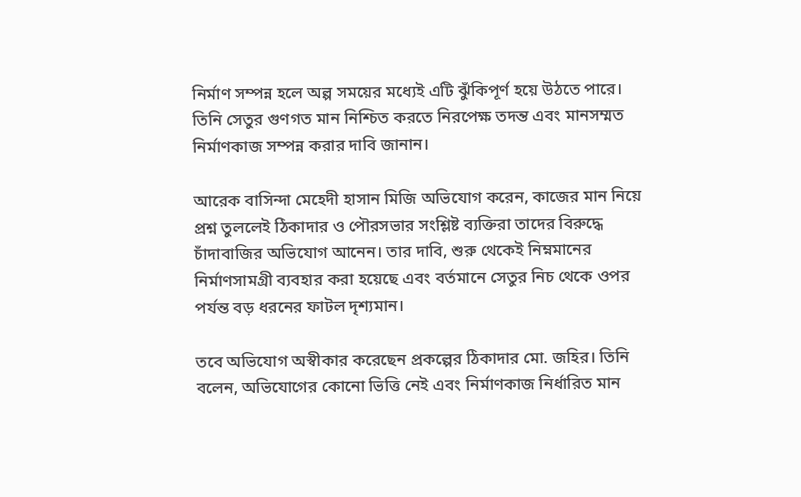নির্মাণ সম্পন্ন হলে অল্প সময়ের মধ্যেই এটি ঝুঁকিপূর্ণ হয়ে উঠতে পারে। তিনি সেতুর গুণগত মান নিশ্চিত করতে নিরপেক্ষ তদন্ত এবং মানসম্মত নির্মাণকাজ সম্পন্ন করার দাবি জানান।

আরেক বাসিন্দা মেহেদী হাসান মিজি অভিযোগ করেন, কাজের মান নিয়ে প্রশ্ন তুললেই ঠিকাদার ও পৌরসভার সংশ্লিষ্ট ব্যক্তিরা তাদের বিরুদ্ধে চাঁদাবাজির অভিযোগ আনেন। তার দাবি, শুরু থেকেই নিম্নমানের নির্মাণসামগ্রী ব্যবহার করা হয়েছে এবং বর্তমানে সেতুর নিচ থেকে ওপর পর্যন্ত বড় ধরনের ফাটল দৃশ্যমান।

তবে অভিযোগ অস্বীকার করেছেন প্রকল্পের ঠিকাদার মো. জহির। তিনি বলেন, অভিযোগের কোনো ভিত্তি নেই এবং নির্মাণকাজ নির্ধারিত মান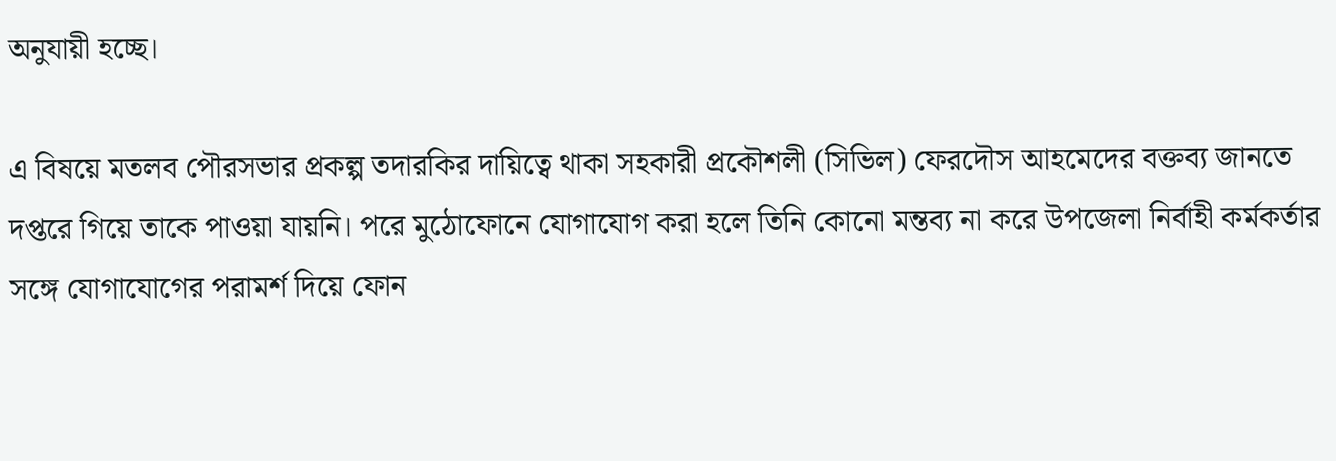অনুযায়ী হচ্ছে।

এ বিষয়ে মতলব পৌরসভার প্রকল্প তদারকির দায়িত্বে থাকা সহকারী প্রকৌশলী (সিভিল) ফেরদৌস আহমেদের বক্তব্য জানতে দপ্তরে গিয়ে তাকে পাওয়া যায়নি। পরে মুঠোফোনে যোগাযোগ করা হলে তিনি কোনো মন্তব্য না করে উপজেলা নির্বাহী কর্মকর্তার সঙ্গে যোগাযোগের পরামর্শ দিয়ে ফোন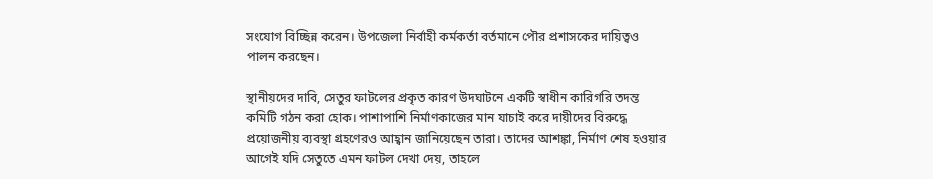সংযোগ বিচ্ছিন্ন করেন। উপজেলা নির্বাহী কর্মকর্তা বর্তমানে পৌর প্রশাসকের দায়িত্বও পালন করছেন।

স্থানীয়দের দাবি, সেতুর ফাটলের প্রকৃত কারণ উদঘাটনে একটি স্বাধীন কারিগরি তদন্ত কমিটি গঠন করা হোক। পাশাপাশি নির্মাণকাজের মান যাচাই করে দায়ীদের বিরুদ্ধে প্রয়োজনীয় ব্যবস্থা গ্রহণেরও আহ্বান জানিয়েছেন তারা। তাদের আশঙ্কা, নির্মাণ শেষ হওয়ার আগেই যদি সেতুতে এমন ফাটল দেখা দেয়, তাহলে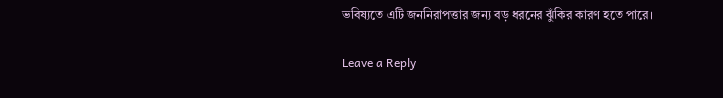ভবিষ্যতে এটি জননিরাপত্তার জন্য বড় ধরনের ঝুঁকির কারণ হতে পারে।

Leave a Reply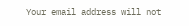Your email address will not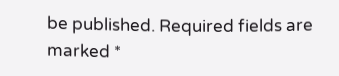be published. Required fields are marked *